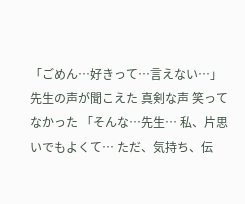「ごめん…好きって…言えない…」 先生の声が聞こえた 真剣な声 笑ってなかった 「そんな…先生… 私、片思いでもよくて… ただ、気持ち、伝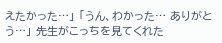えたかった…」 「うん、わかった… ありがとう…」 先生がこっちを見てくれた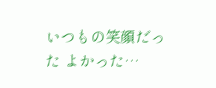いつもの笑顔だった よかった…